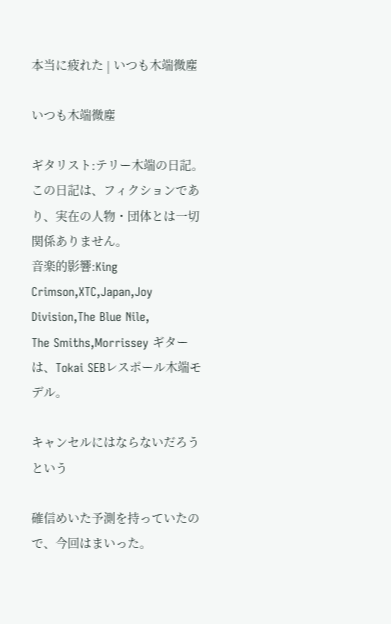本当に疲れた | いつも木端微塵

いつも木端微塵

ギタリスト:テリー木端の日記。この日記は、フィクションであり、実在の人物・団体とは一切関係ありません。
音楽的影響:King Crimson,XTC,Japan,Joy Division,The Blue Nile,
The Smiths,Morrissey ギターは、Tokai SEBレスポール木端モデル。

キャンセルにはならないだろうという

確信めいた予測を持っていたので、今回はまいった。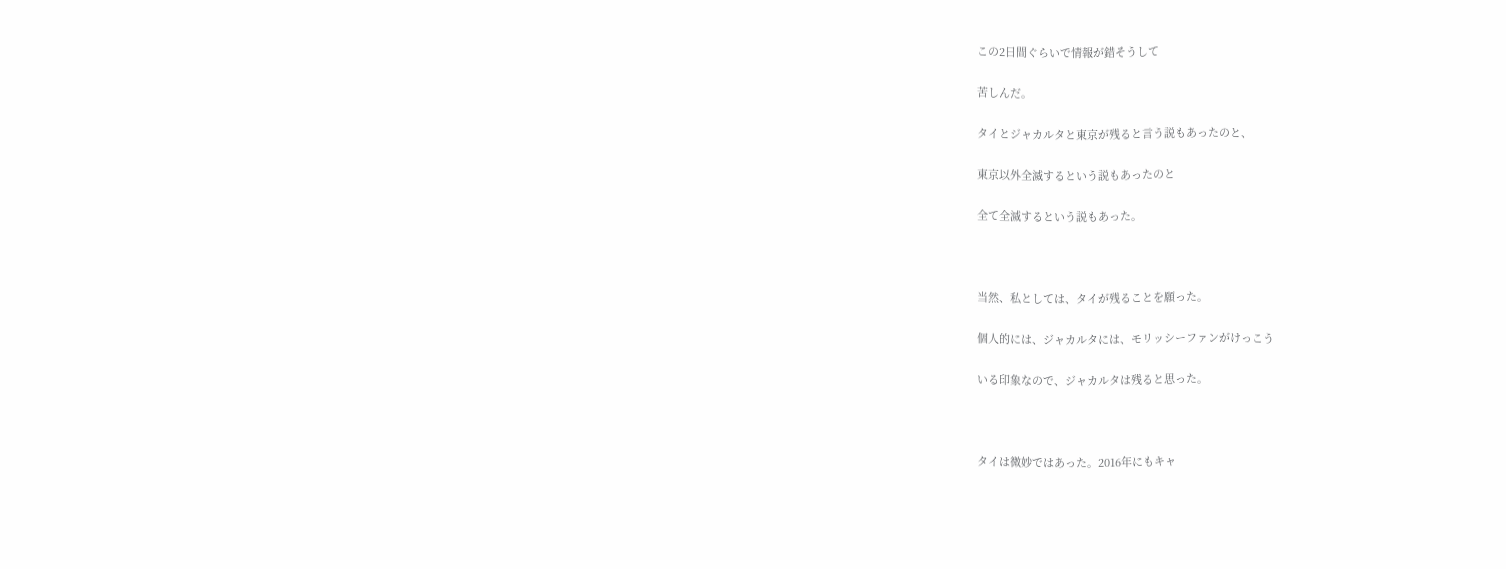この2日間ぐらいで情報が錯そうして

苦しんだ。

タイとジャカルタと東京が残ると言う説もあったのと、

東京以外全滅するという説もあったのと

全て全滅するという説もあった。



当然、私としては、タイが残ることを願った。

個人的には、ジャカルタには、モリッシーファンがけっこう

いる印象なので、ジャカルタは残ると思った。



タイは微妙ではあった。2016年にもキャ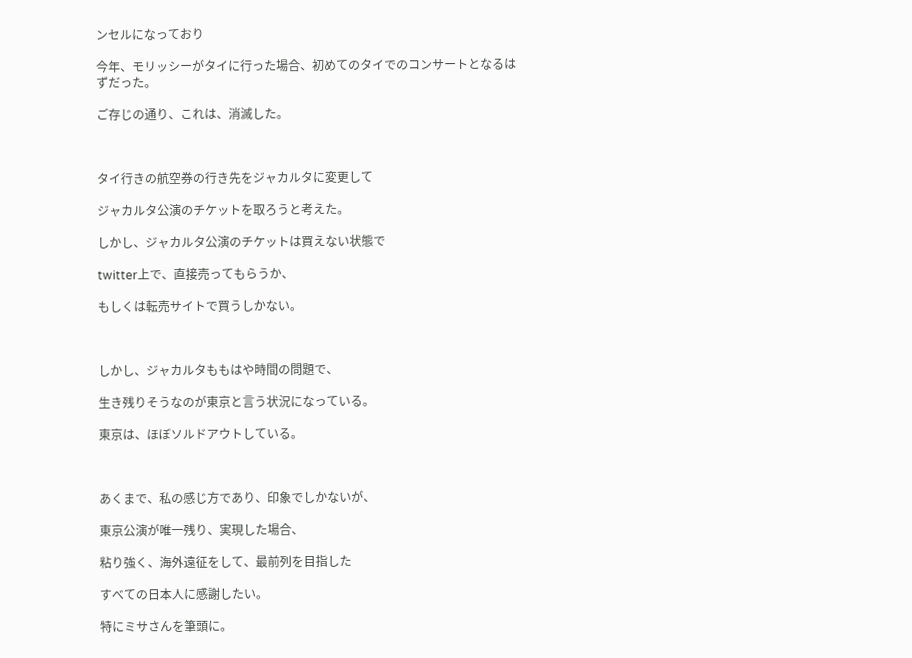ンセルになっており

今年、モリッシーがタイに行った場合、初めてのタイでのコンサートとなるはずだった。

ご存じの通り、これは、消滅した。



タイ行きの航空券の行き先をジャカルタに変更して

ジャカルタ公演のチケットを取ろうと考えた。

しかし、ジャカルタ公演のチケットは買えない状態で

twitter上で、直接売ってもらうか、

もしくは転売サイトで買うしかない。



しかし、ジャカルタももはや時間の問題で、

生き残りそうなのが東京と言う状況になっている。

東京は、ほぼソルドアウトしている。



あくまで、私の感じ方であり、印象でしかないが、

東京公演が唯一残り、実現した場合、

粘り強く、海外遠征をして、最前列を目指した

すべての日本人に感謝したい。

特にミサさんを筆頭に。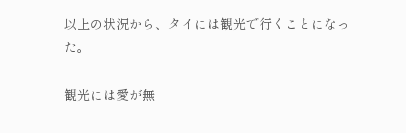以上の状況から、タイには観光で行くことになった。

観光には愛が無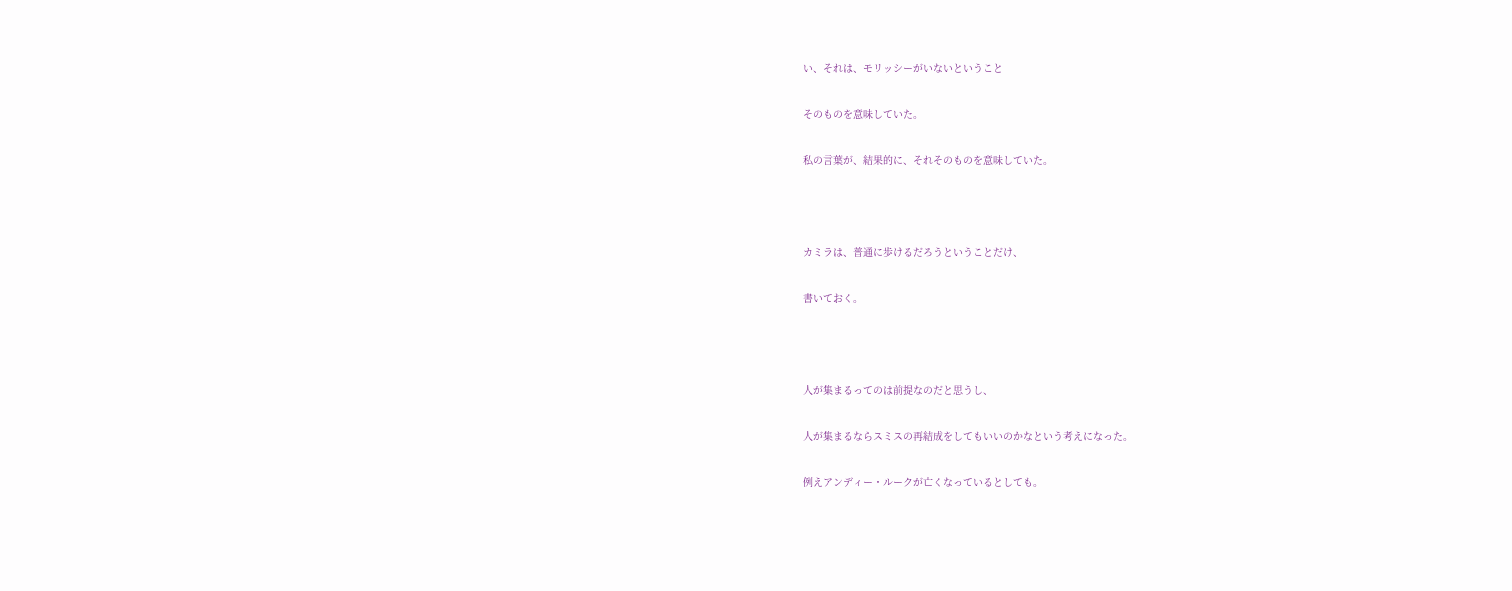い、それは、モリッシーがいないということ

そのものを意味していた。

私の言葉が、結果的に、それそのものを意味していた。



カミラは、普通に歩けるだろうということだけ、

書いておく。



人が集まるってのは前提なのだと思うし、

人が集まるならスミスの再結成をしてもいいのかなという考えになった。

例えアンディー・ルークが亡くなっているとしても。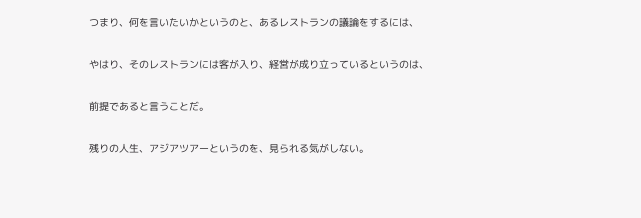つまり、何を言いたいかというのと、あるレストランの議論をするには、

やはり、そのレストランには客が入り、経営が成り立っているというのは、

前提であると言うことだ。

残りの人生、アジアツアーというのを、見られる気がしない。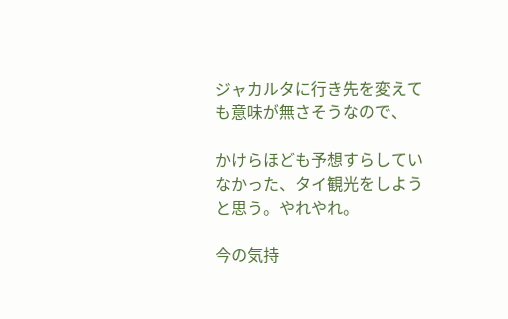ジャカルタに行き先を変えても意味が無さそうなので、

かけらほども予想すらしていなかった、タイ観光をしようと思う。やれやれ。

今の気持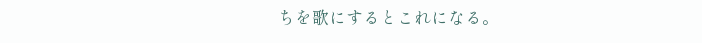ちを歌にするとこれになる。